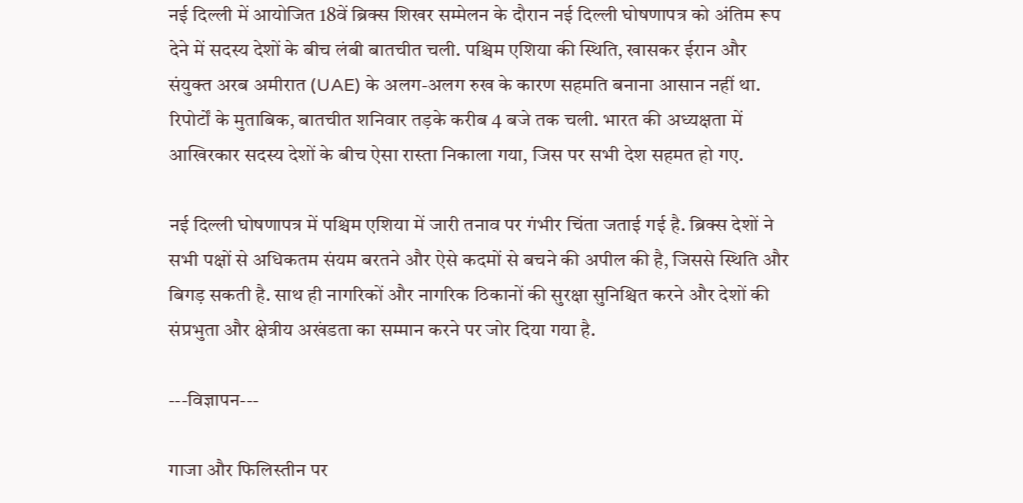नई दिल्ली में आयोजित 18वें ब्रिक्स शिखर सम्मेलन के दौरान नई दिल्ली घोषणापत्र को अंतिम रूप देने में सदस्य देशों के बीच लंबी बातचीत चली. पश्चिम एशिया की स्थिति, खासकर ईरान और संयुक्त अरब अमीरात (UAE) के अलग-अलग रुख के कारण सहमति बनाना आसान नहीं था. रिपोर्टों के मुताबिक, बातचीत शनिवार तड़के करीब 4 बजे तक चली. भारत की अध्यक्षता में आखिरकार सदस्य देशों के बीच ऐसा रास्ता निकाला गया, जिस पर सभी देश सहमत हो गए.

नई दिल्ली घोषणापत्र में पश्चिम एशिया में जारी तनाव पर गंभीर चिंता जताई गई है. ब्रिक्स देशों ने सभी पक्षों से अधिकतम संयम बरतने और ऐसे कदमों से बचने की अपील की है, जिससे स्थिति और बिगड़ सकती है. साथ ही नागरिकों और नागरिक ठिकानों की सुरक्षा सुनिश्चित करने और देशों की संप्रभुता और क्षेत्रीय अखंडता का सम्मान करने पर जोर दिया गया है.

---विज्ञापन---

गाजा और फिलिस्तीन पर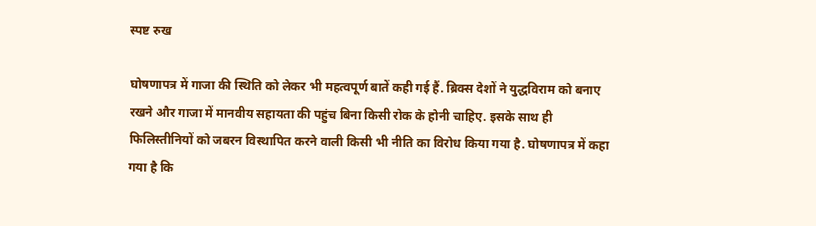स्पष्ट रुख

घोषणापत्र में गाजा की स्थिति को लेकर भी महत्वपूर्ण बातें कही गई हैं. ब्रिक्स देशों ने युद्धविराम को बनाए रखने और गाजा में मानवीय सहायता की पहुंच बिना किसी रोक के होनी चाहिए. इसके साथ ही फिलिस्तीनियों को जबरन विस्थापित करने वाली किसी भी नीति का विरोध किया गया है. घोषणापत्र में कहा गया है कि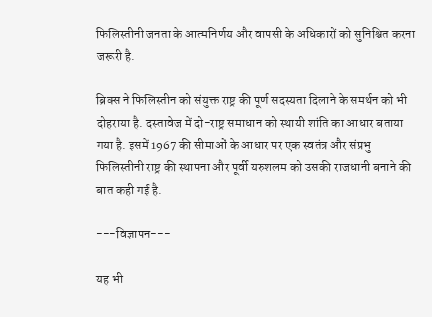फिलिस्तीनी जनता के आत्मनिर्णय और वापसी के अधिकारों को सुनिश्चित करना जरूरी है.

ब्रिक्स ने फिलिस्तीन को संयुक्त राष्ट्र की पूर्ण सदस्यता दिलाने के समर्थन को भी दोहराया है. दस्तावेज में दो-राष्ट्र समाधान को स्थायी शांति का आधार बताया गया है. इसमें 1967 की सीमाओं के आधार पर एक स्वतंत्र और संप्रभु फिलिस्तीनी राष्ट्र की स्थापना और पूर्वी यरुशलम को उसकी राजधानी बनाने की बात कही गई है.

---विज्ञापन---

यह भी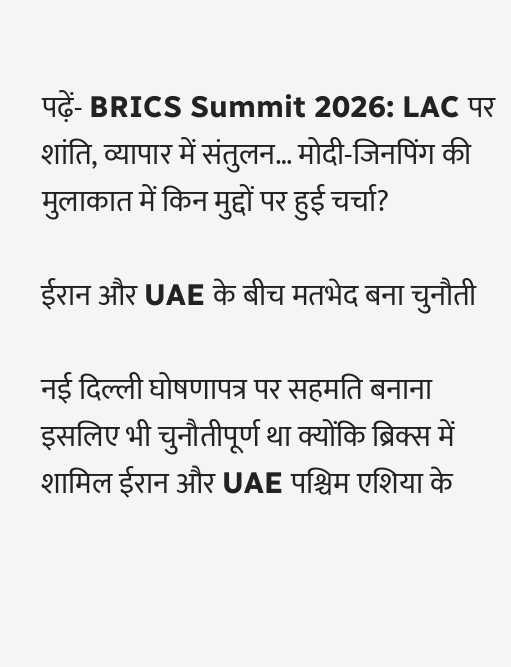पढ़ें- BRICS Summit 2026: LAC पर शांति, व्यापार में संतुलन… मोदी-जिनपिंग की मुलाकात में किन मुद्दों पर हुई चर्चा?

ईरान और UAE के बीच मतभेद बना चुनौती

नई दिल्ली घोषणापत्र पर सहमति बनाना इसलिए भी चुनौतीपूर्ण था क्योंकि ब्रिक्स में शामिल ईरान और UAE पश्चिम एशिया के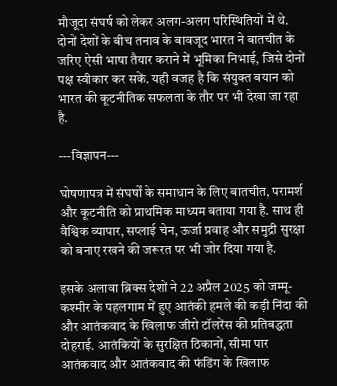मौजूदा संघर्ष को लेकर अलग-अलग परिस्थितियों में थे. दोनों देशों के बीच तनाव के बावजूद भारत ने बातचीत के जरिए ऐसी भाषा तैयार कराने में भूमिका निभाई, जिसे दोनों पक्ष स्वीकार कर सकें. यही वजह है कि संयुक्त बयान को भारत की कूटनीतिक सफलता के तौर पर भी देखा जा रहा है.

---विज्ञापन---

घोषणापत्र में संघर्षों के समाधान के लिए बातचीत, परामर्श और कूटनीति को प्राथमिक माध्यम बताया गया है. साथ ही वैश्विक व्यापार, सप्लाई चेन, ऊर्जा प्रवाह और समुद्री सुरक्षा को बनाए रखने की जरूरत पर भी जोर दिया गया है.

इसके अलावा ब्रिक्स देशों ने 22 अप्रैल 2025 को जम्मू-कश्मीर के पहलगाम में हुए आतंकी हमले की कड़ी निंदा की और आतंकवाद के खिलाफ जीरो टॉलरेंस की प्रतिबद्धता दोहराई. आतंकियों के सुरक्षित ठिकानों, सीमा पार आतंकवाद और आतंकवाद की फंडिंग के खिलाफ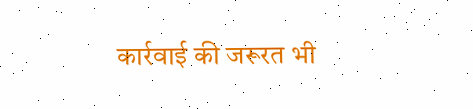कार्रवाई की जरूरत भी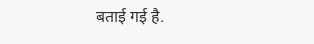बताई गई है.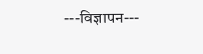---विज्ञापन---